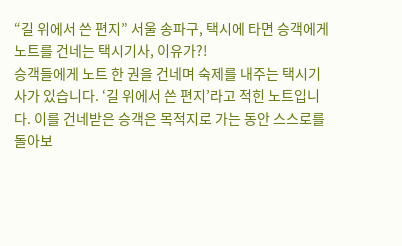“길 위에서 쓴 편지” 서울 송파구, 택시에 타면 승객에게 노트를 건네는 택시기사, 이유가?!
승객들에게 노트 한 권을 건네며 숙제를 내주는 택시기사가 있습니다. ‘길 위에서 쓴 편지’라고 적힌 노트입니다. 이를 건네받은 승객은 목적지로 가는 동안 스스로를 돌아보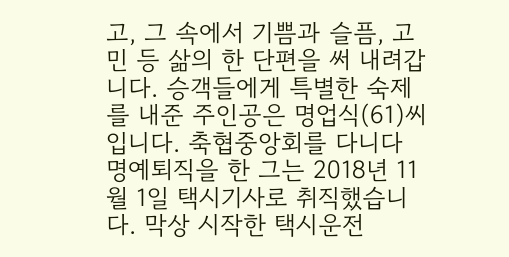고, 그 속에서 기쁨과 슬픔, 고민 등 삶의 한 단편을 써 내려갑니다. 승객들에게 특별한 숙제를 내준 주인공은 명업식(61)씨입니다. 축협중앙회를 다니다 명예퇴직을 한 그는 2018년 11월 1일 택시기사로 취직했습니다. 막상 시작한 택시운전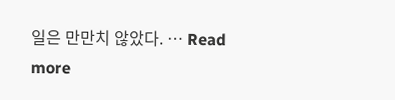일은 만만치 않았다. … Read more